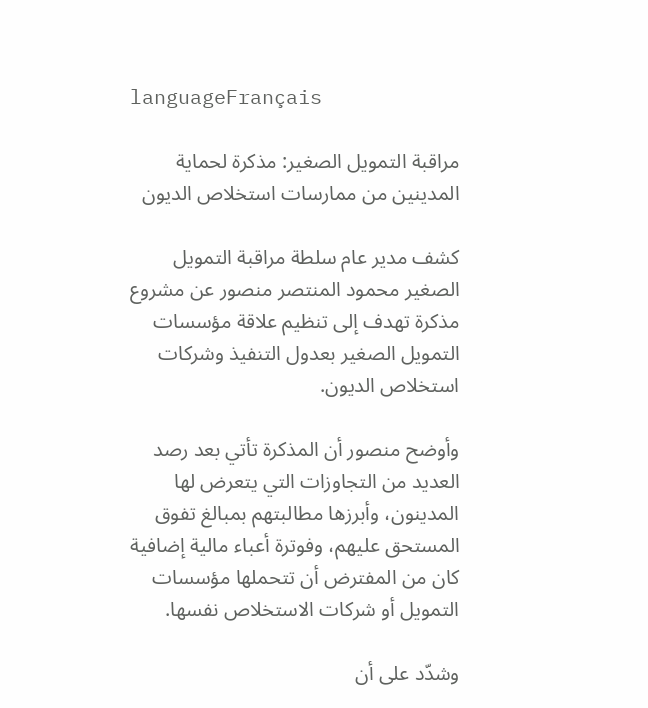languageFrançais

مراقبة التمويل الصغير: مذكرة لحماية المدينين من ممارسات استخلاص الديون

كشف مدير عام سلطة مراقبة التمويل الصغير محمود المنتصر منصور عن مشروع مذكرة تهدف إلى تنظيم علاقة مؤسسات التمويل الصغير بعدول التنفيذ وشركات استخلاص الديون.

وأوضح منصور أن المذكرة تأتي بعد رصد العديد من التجاوزات التي يتعرض لها المدينون، وأبرزها مطالبتهم بمبالغ تفوق المستحق عليهم، وفوترة أعباء مالية إضافية كان من المفترض أن تتحملها مؤسسات التمويل أو شركات الاستخلاص نفسها.

وشدّد على أن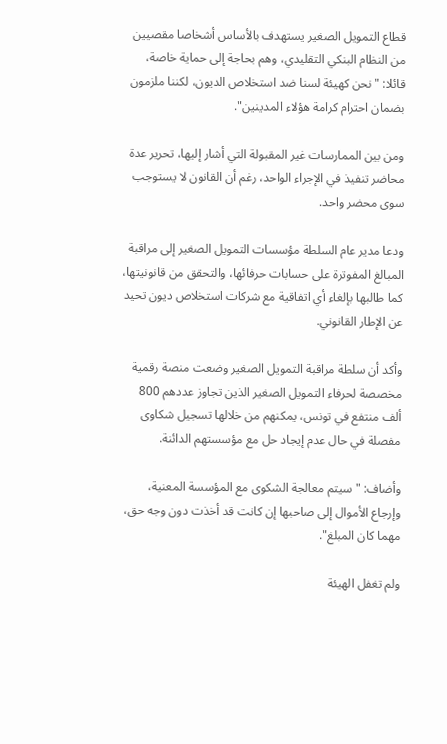قطاع التمويل الصغير يستهدف بالأساس أشخاصا مقصيين من النظام البنكي التقليدي، وهم بحاجة إلى حماية خاصة، قائلا: "نحن كهيئة لسنا ضد استخلاص الديون، لكننا ملزمون بضمان احترام كرامة هؤلاء المدينين".

ومن بين الممارسات غير المقبولة التي أشار إليها، تحرير عدة محاضر تنفيذ في الإجراء الواحد، رغم أن القانون لا يستوجب سوى محضر واحد.

ودعا مدير عام السلطة مؤسسات التمويل الصغير إلى مراقبة المبالغ المفوترة على حسابات حرفائها، والتحقق من قانونيتها، كما طالبها بإلغاء أي اتفاقية مع شركات استخلاص ديون تحيد عن الإطار القانوني.

وأكد أن سلطة مراقبة التمويل الصغير وضعت منصة رقمية مخصصة لحرفاء التمويل الصغير الذين تجاوز عددهم 800 ألف منتفع في تونس، يمكنهم من خلالها تسجيل شكاوى مفصلة في حال عدم إيجاد حل مع مؤسستهم الدائنة.

وأضاف: "سيتم معالجة الشكوى مع المؤسسة المعنية، وإرجاع الأموال إلى صاحبها إن كانت قد أخذت دون وجه حق، مهما كان المبلغ".

ولم تغفل الهيئة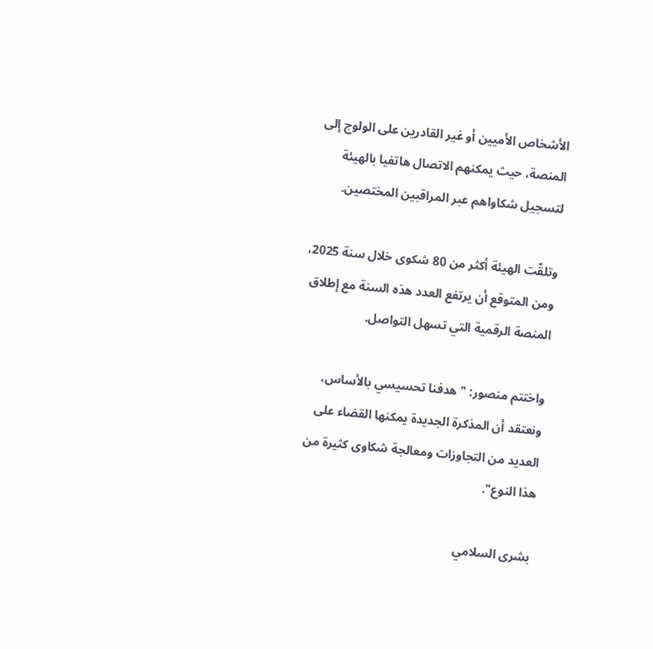الأشخاص الأميين أو غير القادرين على الولوج إلى المنصة، حيث يمكنهم الاتصال هاتفيا بالهيئة لتسجيل شكاواهم عبر المراقبين المختصين.

وتلقّت الهيئة أكثر من 80 شكوى خلال سنة 2025، ومن المتوقع أن يرتفع العدد هذه السنة مع إطلاق المنصة الرقمية التي تسهل التواصل.

واختتم منصور: "هدفنا تحسيسي بالأساس، ونعتقد أن المذكرة الجديدة يمكنها القضاء على العديد من التجاوزات ومعالجة شكاوى كثيرة من هذا النوع".

بشرى السلامي